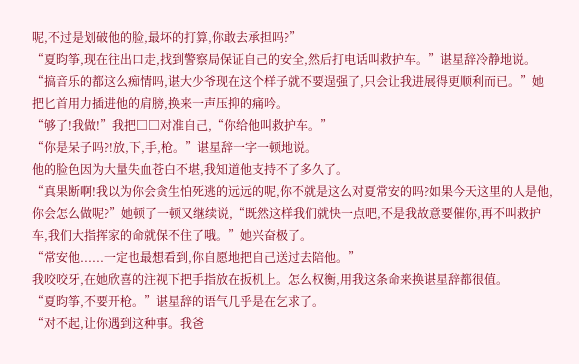呢,不过是划破他的脸,最坏的打算,你敢去承担吗?”
“夏昀筝,现在往出口走,找到警察局保证自己的安全,然后打电话叫救护车。”谌星辞冷静地说。
“搞音乐的都这么痴情吗,谌大少爷现在这个样子就不要逞强了,只会让我进展得更顺利而已。”她把匕首用力插进他的肩膀,换来一声压抑的痛吟。
“够了!我做!”我把□□对准自己,“你给他叫救护车。”
“你是呆子吗?!放,下,手,枪。”谌星辞一字一顿地说。
他的脸色因为大量失血苍白不堪,我知道他支持不了多久了。
“真果断啊!我以为你会贪生怕死逃的远远的呢,你不就是这么对夏常安的吗?如果今天这里的人是他,你会怎么做呢?”她顿了一顿又继续说,“既然这样我们就快一点吧,不是我故意要催你,再不叫救护车,我们大指挥家的命就保不住了哦。”她兴奋极了。
“常安他......一定也最想看到,你自愿地把自己送过去陪他。”
我咬咬牙,在她欣喜的注视下把手指放在扳机上。怎么权衡,用我这条命来换谌星辞都很值。
“夏昀筝,不要开枪。”谌星辞的语气几乎是在乞求了。
“对不起,让你遇到这种事。我爸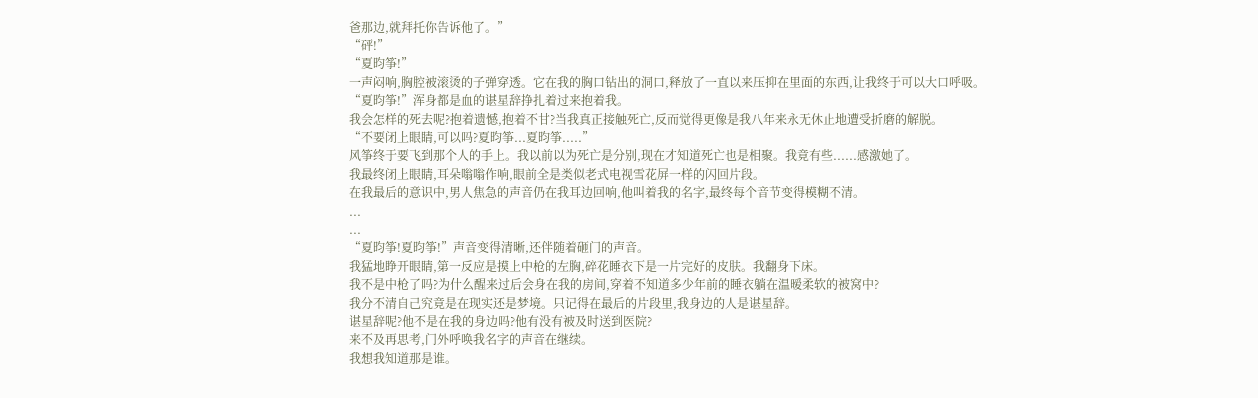爸那边,就拜托你告诉他了。”
“砰!”
“夏昀筝!”
一声闷响,胸腔被滚烫的子弹穿透。它在我的胸口钻出的洞口,释放了一直以来压抑在里面的东西,让我终于可以大口呼吸。
“夏昀筝!”浑身都是血的谌星辞挣扎着过来抱着我。
我会怎样的死去呢?抱着遗憾,抱着不甘?当我真正接触死亡,反而觉得更像是我八年来永无休止地遭受折磨的解脱。
“不要闭上眼睛,可以吗?夏昀筝...夏昀筝.....”
风筝终于要飞到那个人的手上。我以前以为死亡是分别,现在才知道死亡也是相聚。我竟有些......感激她了。
我最终闭上眼睛,耳朵嗡嗡作响,眼前全是类似老式电视雪花屏一样的闪回片段。
在我最后的意识中,男人焦急的声音仍在我耳边回响,他叫着我的名字,最终每个音节变得模糊不清。
...
...
“夏昀筝!夏昀筝!”声音变得清晰,还伴随着砸门的声音。
我猛地睁开眼睛,第一反应是摸上中枪的左胸,碎花睡衣下是一片完好的皮肤。我翻身下床。
我不是中枪了吗?为什么醒来过后会身在我的房间,穿着不知道多少年前的睡衣躺在温暧柔软的被窝中?
我分不清自己究竟是在现实还是梦境。只记得在最后的片段里,我身边的人是谌星辞。
谌星辞呢?他不是在我的身边吗?他有没有被及时送到医院?
来不及再思考,门外呼唤我名字的声音在继续。
我想我知道那是谁。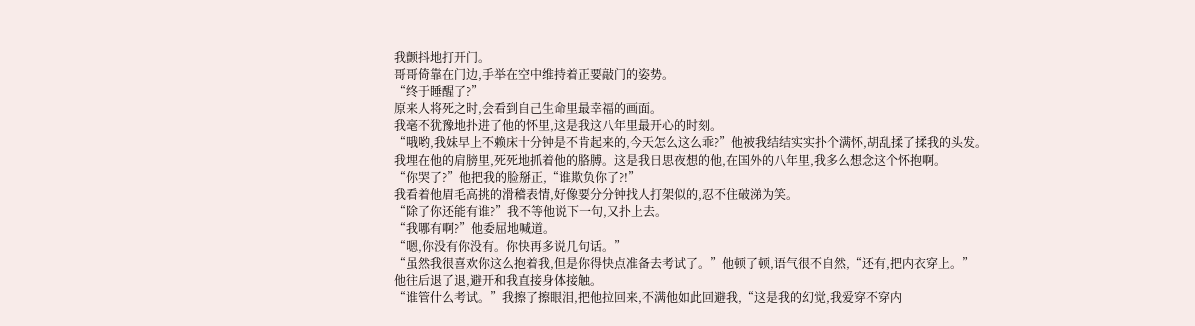我颤抖地打开门。
哥哥倚靠在门边,手举在空中维持着正要敲门的姿势。
“终于睡醒了?”
原来人将死之时,会看到自己生命里最幸福的画面。
我毫不犹豫地扑进了他的怀里,这是我这八年里最开心的时刻。
“哦哟,我妹早上不赖床十分钟是不肯起来的,今天怎么这么乖?”他被我结结实实扑个满怀,胡乱揉了揉我的头发。
我埋在他的肩膀里,死死地抓着他的胳膊。这是我日思夜想的他,在国外的八年里,我多么想念这个怀抱啊。
“你哭了?”他把我的脸掰正,“谁欺负你了?!”
我看着他眉毛高挑的滑稽表情,好像要分分钟找人打架似的,忍不住破涕为笑。
“除了你还能有谁?”我不等他说下一句,又扑上去。
“我哪有啊?”他委屈地喊道。
“嗯,你没有你没有。你快再多说几句话。”
“虽然我很喜欢你这么抱着我,但是你得快点准备去考试了。”他顿了顿,语气很不自然,“还有,把内衣穿上。”
他往后退了退,避开和我直接身体接触。
“谁管什么考试。”我擦了擦眼泪,把他拉回来,不满他如此回避我,“这是我的幻觉,我爱穿不穿内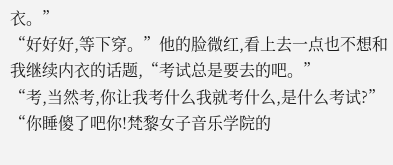衣。”
“好好好,等下穿。”他的脸微红,看上去一点也不想和我继续内衣的话题,“考试总是要去的吧。”
“考,当然考,你让我考什么我就考什么,是什么考试?”
“你睡傻了吧你!梵黎女子音乐学院的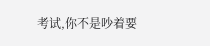考试,你不是吵着要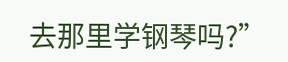去那里学钢琴吗?”